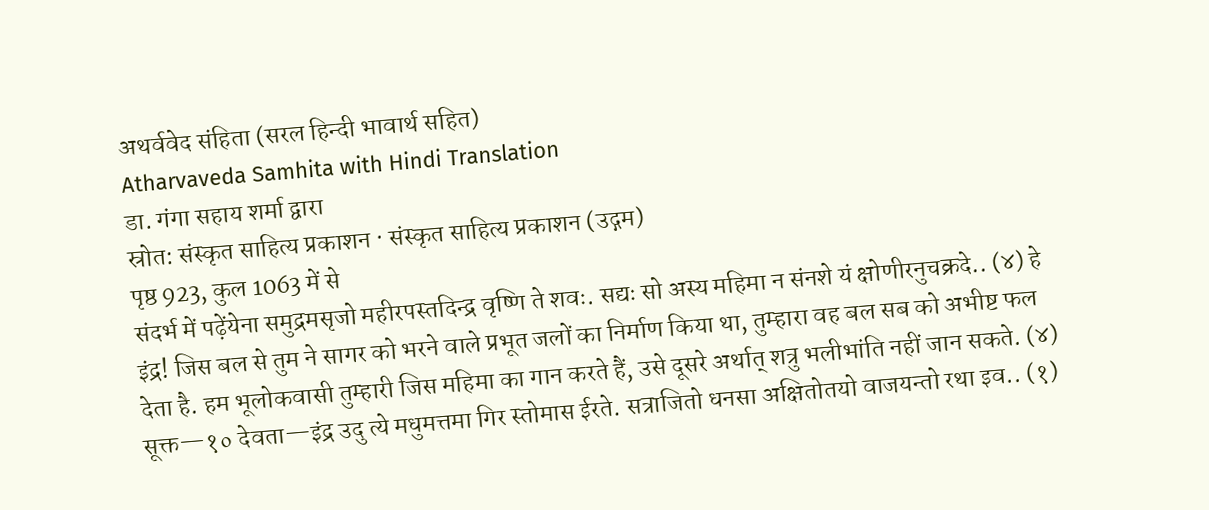अथर्ववेद संहिता (सरल हिन्दी भावार्थ सहित)
Atharvaveda Samhita with Hindi Translation
डा. गंगा सहाय शर्मा द्वारा
स्रोत: संस्कृत साहित्य प्रकाशन · संस्कृत साहित्य प्रकाशन (उद्गम)
पृष्ठ 923, कुल 1063 में से
संदर्भ में पढ़ेंयेना समुद्रमसृजो महीरपस्तदिन्द्र वृष्णि ते शवः. सद्यः सो अस्य महिमा न संनशे यं क्षोणीरनुचक्रदे.. (४) हे इंद्र! जिस बल से तुम ने सागर को भरने वाले प्रभूत जलों का निर्माण किया था, तुम्हारा वह बल सब को अभीष्ट फल देता है. हम भूलोकवासी तुम्हारी जिस महिमा का गान करते हैं, उसे दूसरे अर्थात् शत्रु भलीभांति नहीं जान सकते. (४) सूक्त—१० देवता—इंद्र उदु त्ये मधुमत्तमा गिर स्तोमास ईरते. सत्राजितो धनसा अक्षितोतयो वाजयन्तो रथा इव.. (१)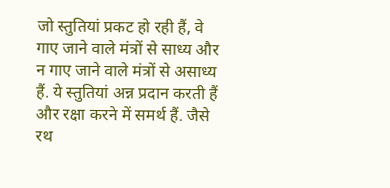जो स्तुतियां प्रकट हो रही हैं, वे गाए जाने वाले मंत्रों से साध्य और न गाए जाने वाले मंत्रों से असाध्य हैं. ये स्तुतियां अन्न प्रदान करती हैं और रक्षा करने में समर्थ हैं. जैसे रथ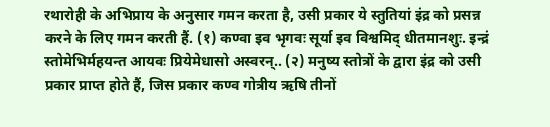रथारोही के अभिप्राय के अनुसार गमन करता है, उसी प्रकार ये स्तुतियां इंद्र को प्रसन्न करने के लिए गमन करती हैं. (१) कण्वा इव भृगवः सूर्या इव विश्वमिद् धीतमानशुः. इन्द्रं स्तोमेभिर्महयन्त आयवः प्रियेमेधासो अस्वरन्.. (२) मनुष्य स्तोत्रों के द्वारा इंद्र को उसी प्रकार प्राप्त होते हैं, जिस प्रकार कण्व गोत्रीय ऋषि तीनों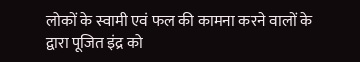लोकों के स्वामी एवं फल की कामना करने वालों के द्वारा पूजित इंद्र को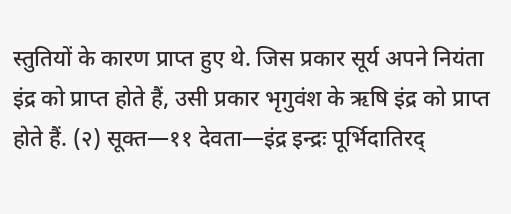स्तुतियों के कारण प्राप्त हुए थे. जिस प्रकार सूर्य अपने नियंता इंद्र को प्राप्त होते हैं, उसी प्रकार भृगुवंश के ऋषि इंद्र को प्राप्त होते हैं. (२) सूक्त—११ देवता—इंद्र इन्द्रः पूर्भिदातिरद्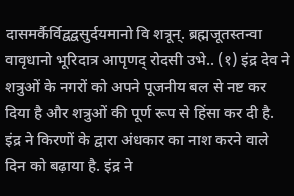दासमर्कैर्विद्वद्वसुर्दयमानो वि शत्रून्. ब्रह्मजूतस्तन्वा वावृधानो भूरिदात्र आपृणद् रोदसी उभे.. (१) इंद्र देव ने शत्रुओं के नगरों को अपने पूजनीय बल से नष्ट कर दिया है और शत्रुओं की पूर्ण रूप से हिंसा कर दी है. इंद्र ने किरणों के द्वारा अंधकार का नाश करने वाले दिन को बढ़ाया है. इंद्र ने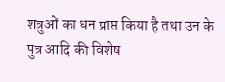शत्रुओं का धन प्राप्त किया है तथा उन के पुत्र आदि की विशेष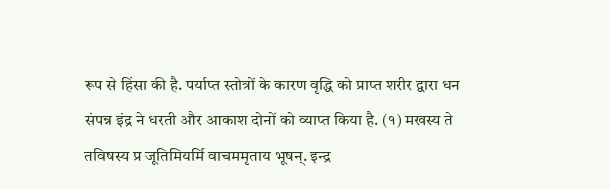रूप से हिंसा की है. पर्याप्त स्तोत्रों के कारण वृद्धि को प्राप्त शरीर द्वारा धन संपन्न इंद्र ने धरती और आकाश दोनों को व्याप्त किया है. (१) मखस्य ते तविषस्य प्र जूतिमियर्मि वाचममृताय भूषन्. इन्द्र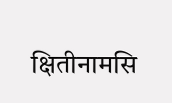क्षितीनामसि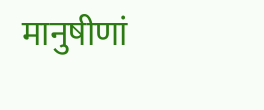मानुषीणां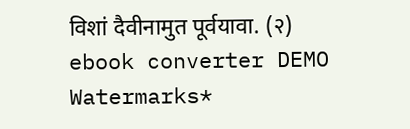विशां दैवीनामुत पूर्वयावा. (२) ebook converter DEMO Watermarks*